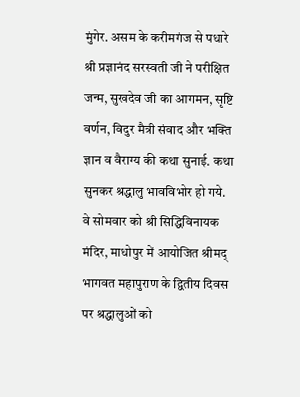मुंगेर. असम के करीमगंज से पधारे श्री प्रज्ञानंद सरस्वती जी ने परीक्षित जन्म, सुखदेव जी का आगमन, सृष्टि वर्णन, विदुर मैत्री संवाद और भक्ति ज्ञान व वैराग्य की कथा सुनाई. कथा सुनकर श्रद्धालु भावविभोर हो गये. वे सोमवार को श्री सिद्धिविनायक मंदिर, माधोपुर में आयोजित श्रीमद् भागवत महापुराण के द्वितीय दिवस पर श्रद्धालुओं को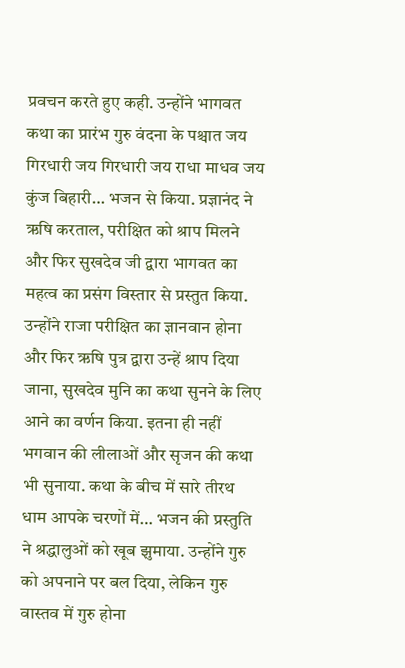प्रवचन करते हुए कही. उन्होंने भागवत कथा का प्रारंभ गुरु वंदना के पश्चात जय गिरधारी जय गिरधारी जय राधा माधव जय कुंज बिहारी… भजन से किया. प्रज्ञानंद ने ऋषि करताल, परीक्षित को श्राप मिलने और फिर सुखदेव जी द्वारा भागवत का महत्व का प्रसंग विस्तार से प्रस्तुत किया. उन्होंने राजा परीक्षित का ज्ञानवान होना और फिर ऋषि पुत्र द्वारा उन्हें श्राप दिया जाना, सुखदेव मुनि का कथा सुनने के लिए आने का वर्णन किया. इतना ही नहीं भगवान की लीलाओं और सृजन की कथा भी सुनाया. कथा के बीच में सारे तीरथ धाम आपके चरणों में… भजन की प्रस्तुति ने श्रद्धालुओं को खूब झुमाया. उन्होंने गुरु को अपनाने पर बल दिया, लेकिन गुरु वास्तव में गुरु होना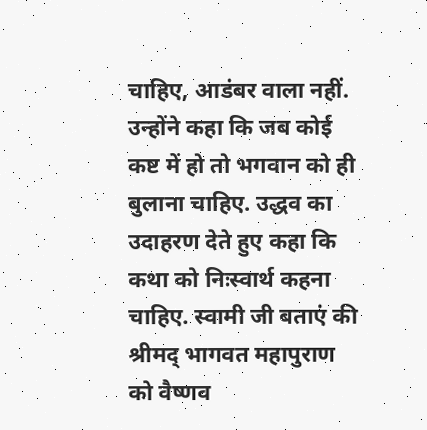चाहिए, आडंबर वाला नहीं. उन्होंने कहा कि जब कोई कष्ट में हो तो भगवान को ही बुलाना चाहिए. उद्धव का उदाहरण देते हुए कहा कि कथा को निःस्वार्थ कहना चाहिए. स्वामी जी बताएं की श्रीमद् भागवत महापुराण को वैष्णव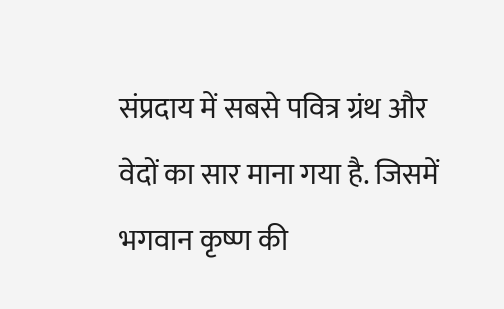संप्रदाय में सबसे पवित्र ग्रंथ और वेदों का सार माना गया है. जिसमें भगवान कृष्ण की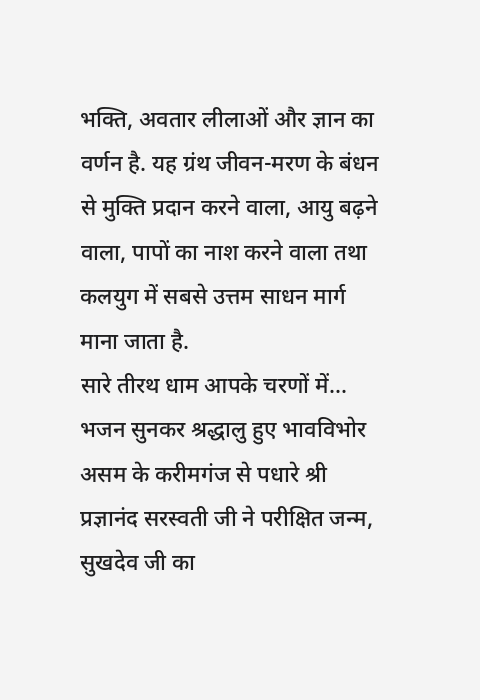भक्ति, अवतार लीलाओं और ज्ञान का वर्णन है. यह ग्रंथ जीवन-मरण के बंधन से मुक्ति प्रदान करने वाला, आयु बढ़ने वाला, पापों का नाश करने वाला तथा कलयुग में सबसे उत्तम साधन मार्ग माना जाता है.
सारे तीरथ धाम आपके चरणों में... भजन सुनकर श्रद्धालु हुए भावविभोर
असम के करीमगंज से पधारे श्री प्रज्ञानंद सरस्वती जी ने परीक्षित जन्म, सुखदेव जी का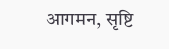आगमन, सृष्टि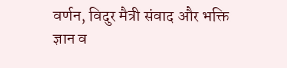वर्णन, विदुर मैत्री संवाद और भक्ति ज्ञान व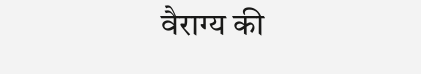वैराग्य की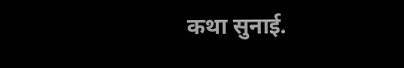कथा सुनाई.